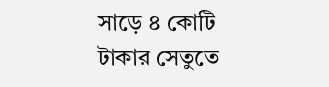সাড়ে ৪ কোটি টাকার সেতুতে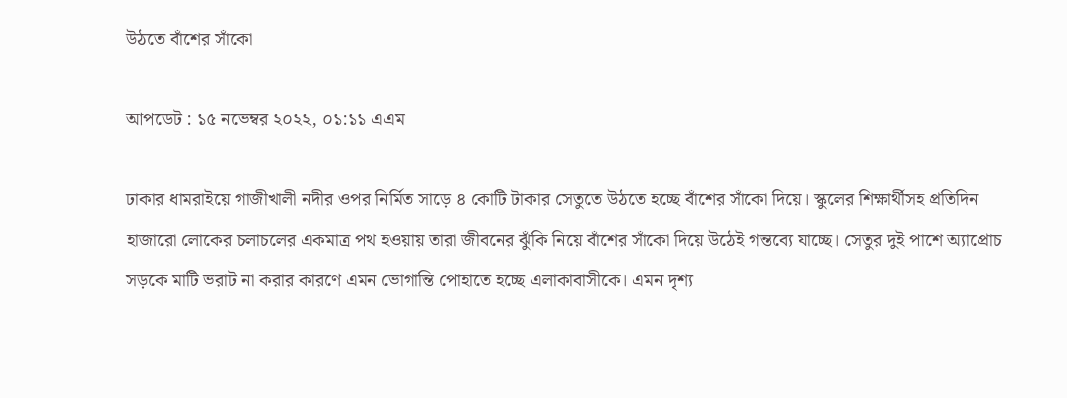উঠতে বাঁশের সাঁকো

আপডেট : ১৫ নভেম্বর ২০২২, ০১:১১ এএম

ঢাকার ধামরাইয়ে গাজীখালী নদীর ওপর নির্মিত সাড়ে ৪ কোটি টাকার সেতুতে উঠতে হচ্ছে বাঁশের সাঁকো দিয়ে। স্কুলের শিক্ষার্থীসহ প্রতিদিন হাজারো লোকের চলাচলের একমাত্র পথ হওয়ায় তারা জীবনের ঝুঁকি নিয়ে বাঁশের সাঁকো দিয়ে উঠেই গন্তব্যে যাচ্ছে। সেতুর দুই পাশে অ্যাপ্রোচ সড়কে মাটি ভরাট না করার কারণে এমন ভোগান্তি পোহাতে হচ্ছে এলাকাবাসীকে। এমন দৃশ্য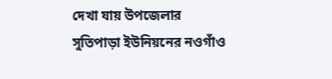দেখা যায় উপজেলার সুতিপাড়া ইউনিয়নের নওগাঁও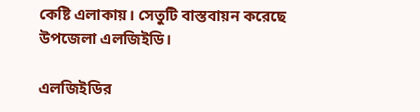কেষ্টি এলাকায়। সেতুটি বাস্তবায়ন করেছে উপজেলা এলজিইডি।

এলজিইডির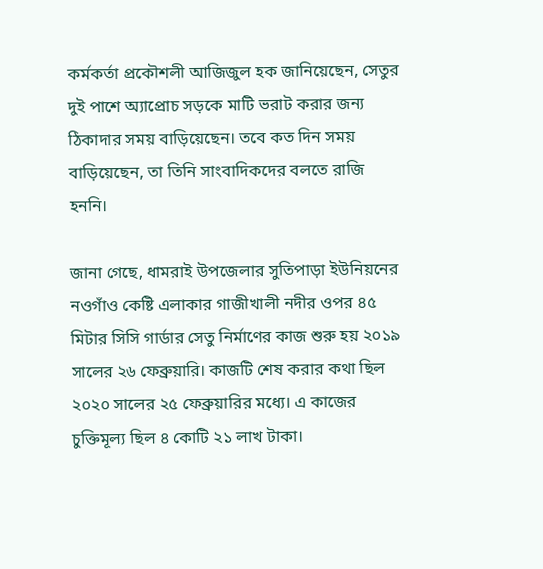কর্মকর্তা প্রকৌশলী আজিজুল হক জানিয়েছেন, সেতুর দুই পাশে অ্যাপ্রোচ সড়কে মাটি ভরাট করার জন্য ঠিকাদার সময় বাড়িয়েছেন। তবে কত দিন সময় বাড়িয়েছেন, তা তিনি সাংবাদিকদের বলতে রাজি হননি।

জানা গেছে, ধামরাই উপজেলার সুতিপাড়া ইউনিয়নের নওগাঁও কেষ্টি এলাকার গাজীখালী নদীর ওপর ৪৫ মিটার সিসি গার্ডার সেতু নির্মাণের কাজ শুরু হয় ২০১৯ সালের ২৬ ফেব্রুয়ারি। কাজটি শেষ করার কথা ছিল ২০২০ সালের ২৫ ফেব্রুয়ারির মধ্যে। এ কাজের চুক্তিমূল্য ছিল ৪ কোটি ২১ লাখ টাকা।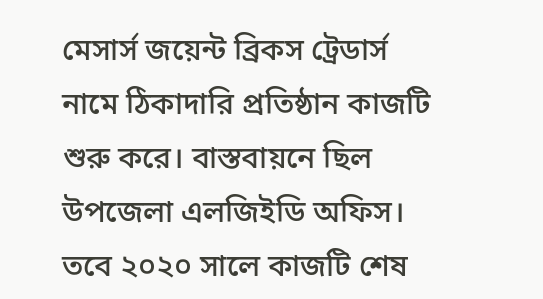মেসার্স জয়েন্ট ব্রিকস ট্রেডার্স নামে ঠিকাদারি প্রতিষ্ঠান কাজটি শুরু করে। বাস্তবায়নে ছিল উপজেলা এলজিইডি অফিস। তবে ২০২০ সালে কাজটি শেষ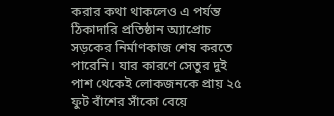করার কথা থাকলেও এ পর্যন্ত ঠিকাদারি প্রতিষ্ঠান অ্যাপ্রোচ সড়কের নির্মাণকাজ শেষ করতে পারেনি। যার কারণে সেতুর দুই পাশ থেকেই লোকজনকে প্রায় ২৫ ফুট বাঁশের সাঁকো বেয়ে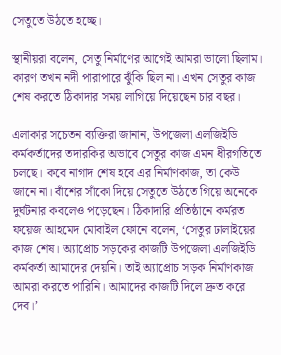সেতুতে উঠতে হচ্ছে।

স্থানীয়রা বলেন, সেতু নির্মাণের আগেই আমরা ভালো ছিলাম। কারণ তখন নদী পারাপারে ঝুঁকি ছিল না। এখন সেতুর কাজ শেষ করতে ঠিকাদার সময় লাগিয়ে দিয়েছেন চার বছর।

এলাকার সচেতন ব্যক্তিরা জানান, উপজেলা এলজিইডি কর্মকর্তাদের তদারকির অভাবে সেতুর কাজ এমন ধীরগতিতে চলছে। কবে নাগাদ শেষ হবে এর নির্মাণকাজ, তা কেউ জানে না। বাঁশের সাঁকো দিয়ে সেতুতে উঠতে গিয়ে অনেকে দুর্ঘটনার কবলেও পড়েছেন। ঠিকাদারি প্রতিষ্ঠানে কর্মরত ফয়েজ আহমেদ মোবাইল ফোনে বলেন, ‘সেতুর ঢালাইয়ের কাজ শেষ। অ্যাপ্রোচ সড়কের কাজটি উপজেলা এলজিইডি কর্মকর্তা আমাদের দেয়নি। তাই অ্যাপ্রোচ সড়ক নির্মাণকাজ আমরা করতে পারিনি। আমাদের কাজটি দিলে দ্রুত করে দেব।’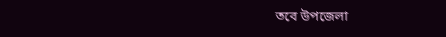তবে উপজেলা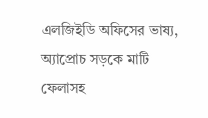এলজিইডি অফিসের ভাষ্য, অ্যাপ্রোচ সড়কে মাটি ফেলাসহ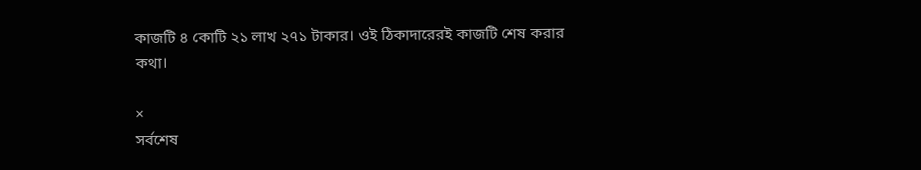কাজটি ৪ কোটি ২১ লাখ ২৭১ টাকার। ওই ঠিকাদারেরই কাজটি শেষ করার কথা।

×
সর্বশেষ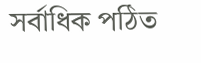সর্বাধিক পঠিত